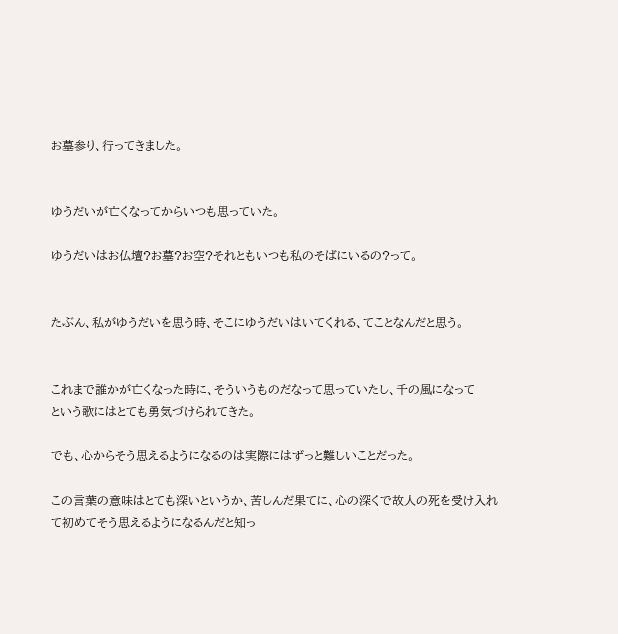お墓参り、行ってきました。


ゆうだいが亡くなってからいつも思っていた。

ゆうだいはお仏壇?お墓?お空?それともいつも私のそばにいるの?って。


たぶん、私がゆうだいを思う時、そこにゆうだいはいてくれる、てことなんだと思う。


これまで誰かが亡くなった時に、そういうものだなって思っていたし、千の風になって
という歌にはとても勇気づけられてきた。

でも、心からそう思えるようになるのは実際にはずっと難しいことだった。

この言葉の意味はとても深いというか、苦しんだ果てに、心の深くで故人の死を受け入れ
て初めてそう思えるようになるんだと知っ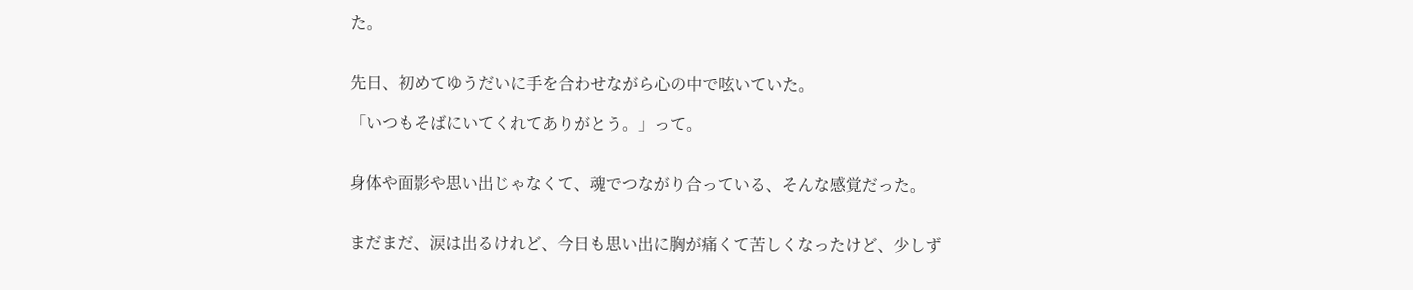た。


先日、初めてゆうだいに手を合わせながら心の中で呟いていた。

「いつもそばにいてくれてありがとう。」って。


身体や面影や思い出じゃなくて、魂でつながり合っている、そんな感覚だった。


まだまだ、涙は出るけれど、今日も思い出に胸が痛くて苦しくなったけど、少しず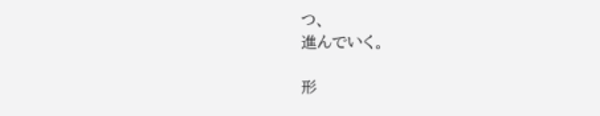つ、
進んでいく。

形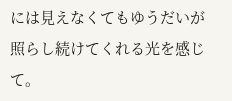には見えなくてもゆうだいが照らし続けてくれる光を感じて。